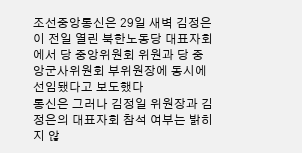조선중앙통신은 29일 새벽 김정은이 전일 열린 북한노동당 대표자회에서 당 중앙위원회 위원과 당 중앙군사위원회 부위원장에 동시에 선임됐다고 보도했다
통신은 그러나 김정일 위원장과 김정은의 대표자회 참석 여부는 밝히지 않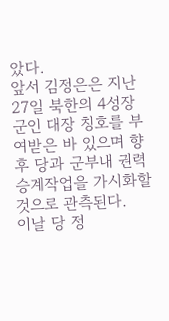았다.
앞서 김정은은 지난 27일 북한의 4성장군인 대장 칭호를 부여받은 바 있으며 향후 당과 군부내 권력 승계작업을 가시화할 것으로 관측된다.
이날 당 정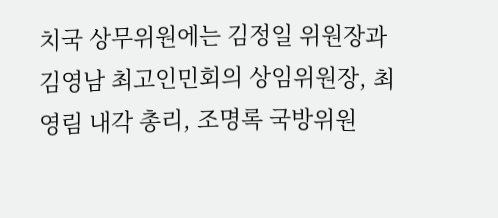치국 상무위원에는 김정일 위원장과 김영남 최고인민회의 상임위원장, 최영림 내각 총리, 조명록 국방위원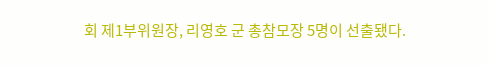회 제1부위원장, 리영호 군 총참모장 5명이 선출됐다.